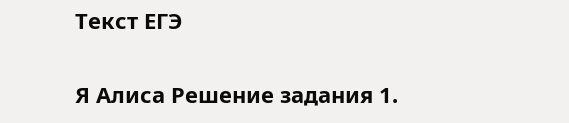Текст ЕГЭ

Я Алиса Решение задания 1.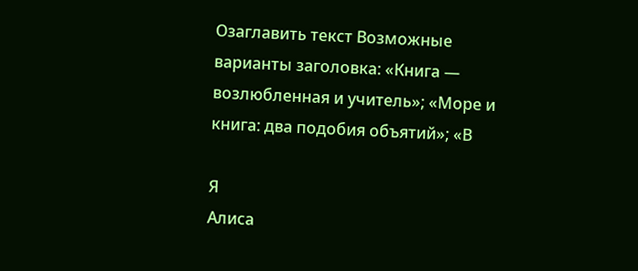Озаглавить текст Возможные варианты заголовка: «Книга — возлюбленная и учитель»; «Море и книга: два подобия объятий»; «В

Я
Алиса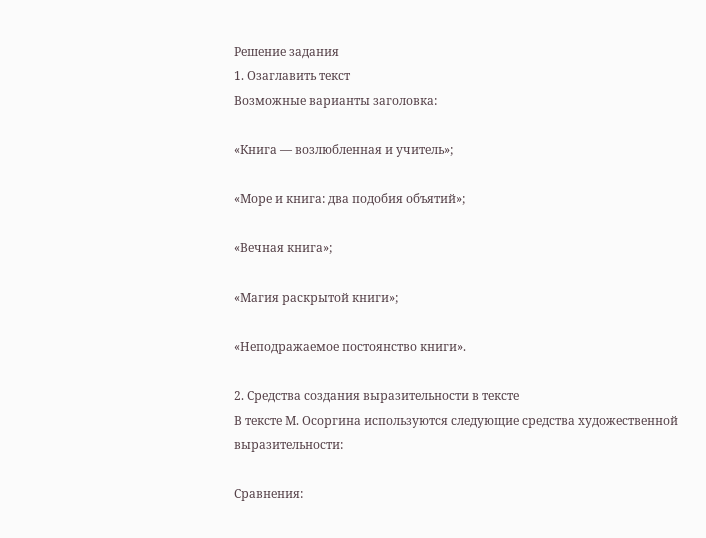Решение задания
1. Озаглавить текст
Возможные варианты заголовка:

«Книга — возлюбленная и учитель»;

«Море и книга: два подобия объятий»;

«Вечная книга»;

«Магия раскрытой книги»;

«Неподражаемое постоянство книги».

2. Средства создания выразительности в тексте
В тексте М. Осоргина используются следующие средства художественной выразительности:

Сравнения: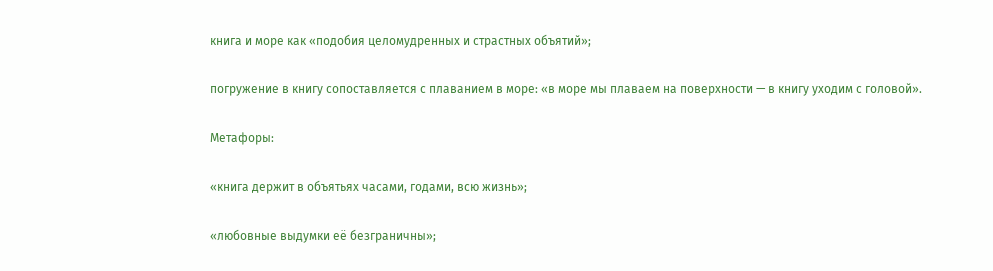книга и море как «подобия целомудренных и страстных объятий»;

погружение в книгу сопоставляется с плаванием в море: «в море мы плаваем на поверхности — в книгу уходим с головой».

Метафоры:

«книга держит в объятьях часами, годами, всю жизнь»;

«любовные выдумки её безграничны»;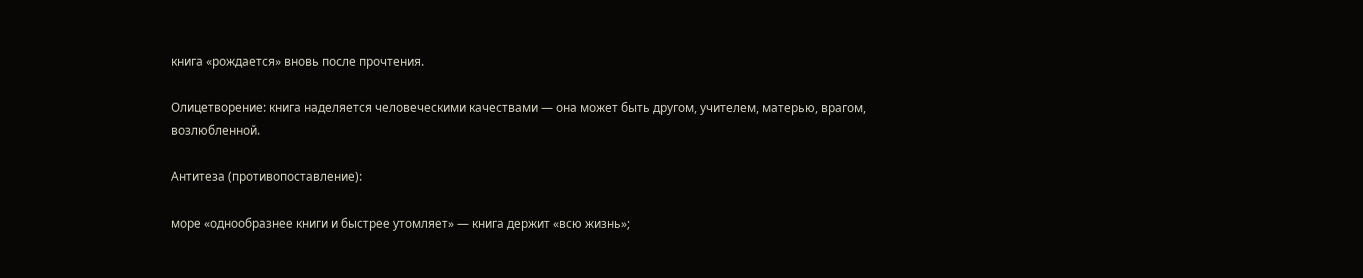книга «рождается» вновь после прочтения.

Олицетворение: книга наделяется человеческими качествами — она может быть другом, учителем, матерью, врагом, возлюбленной.

Антитеза (противопоставление):

море «однообразнее книги и быстрее утомляет» — книга держит «всю жизнь»;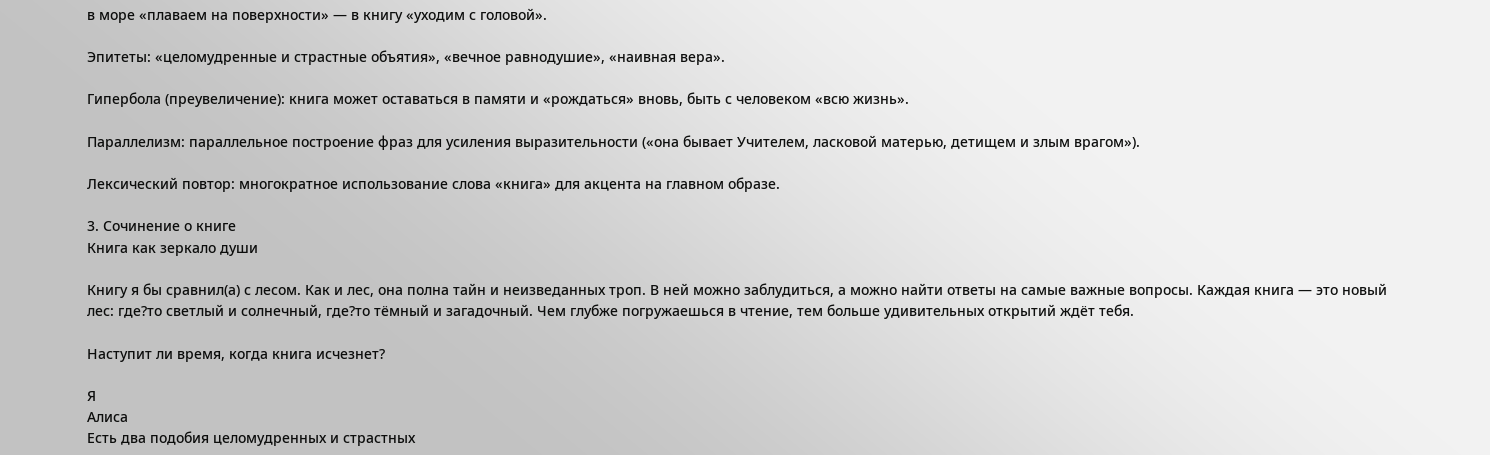в море «плаваем на поверхности» — в книгу «уходим с головой».

Эпитеты: «целомудренные и страстные объятия», «вечное равнодушие», «наивная вера».

Гипербола (преувеличение): книга может оставаться в памяти и «рождаться» вновь, быть с человеком «всю жизнь».

Параллелизм: параллельное построение фраз для усиления выразительности («она бывает Учителем, ласковой матерью, детищем и злым врагом»).

Лексический повтор: многократное использование слова «книга» для акцента на главном образе.

3. Сочинение о книге
Книга как зеркало души

Книгу я бы сравнил(а) с лесом. Как и лес, она полна тайн и неизведанных троп. В ней можно заблудиться, а можно найти ответы на самые важные вопросы. Каждая книга — это новый лес: где?то светлый и солнечный, где?то тёмный и загадочный. Чем глубже погружаешься в чтение, тем больше удивительных открытий ждёт тебя.

Наступит ли время, когда книга исчезнет?

Я
Алиса
Есть два подобия целомудренных и страстных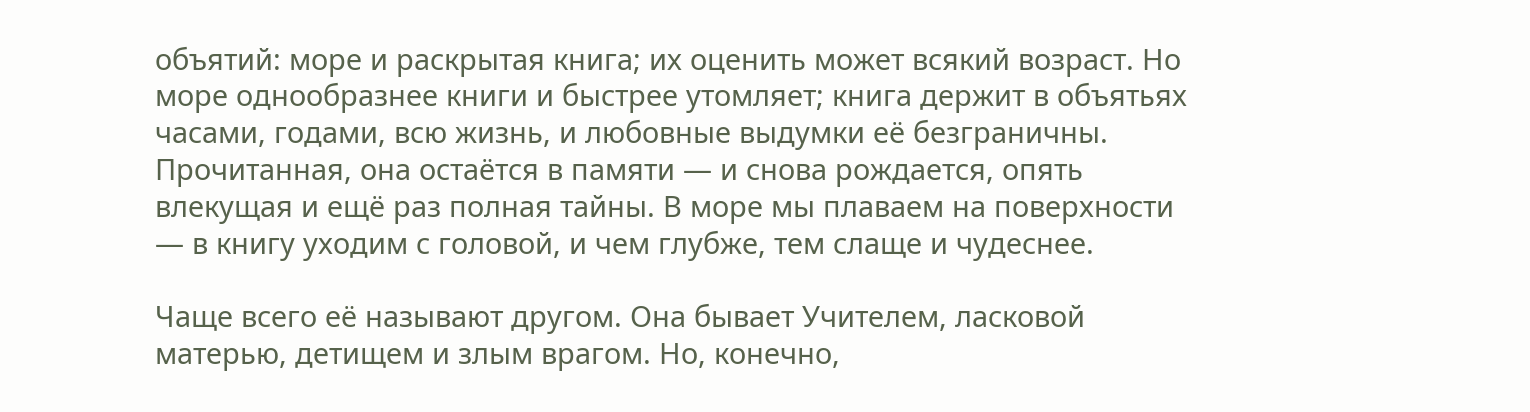объятий: море и раскрытая книга; их оценить может всякий возраст. Но море однообразнее книги и быстрее утомляет; книга держит в объятьях часами, годами, всю жизнь, и любовные выдумки её безграничны. Прочитанная, она остаётся в памяти — и снова рождается, опять влекущая и ещё раз полная тайны. В море мы плаваем на поверхности — в книгу уходим с головой, и чем глубже, тем слаще и чудеснее.

Чаще всего её называют другом. Она бывает Учителем, ласковой матерью, детищем и злым врагом. Но, конечно,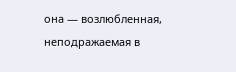она — возлюбленная, неподражаемая в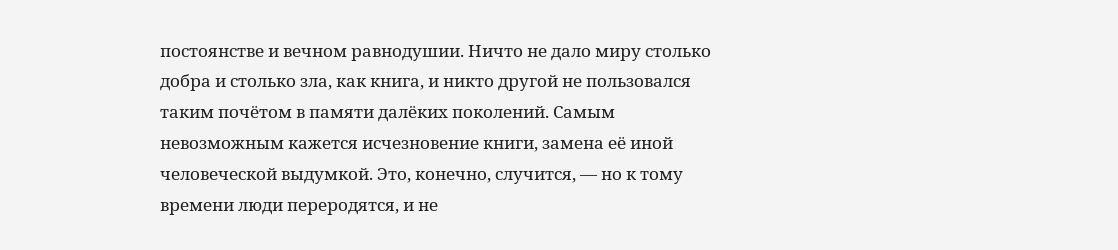постоянстве и вечном равнодушии. Ничто не дало миру столько добра и столько зла, как книга, и никто другой не пользовался таким почётом в памяти далёких поколений. Самым невозможным кажется исчезновение книги, замена её иной человеческой выдумкой. Это, конечно, случится, — но к тому времени люди переродятся, и не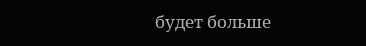будет больше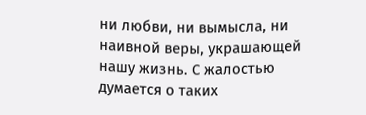ни любви, ни вымысла, ни наивной веры, украшающей нашу жизнь. С жалостью думается о таких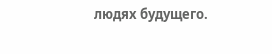людях будущего.